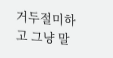거두절미하고 그냥 말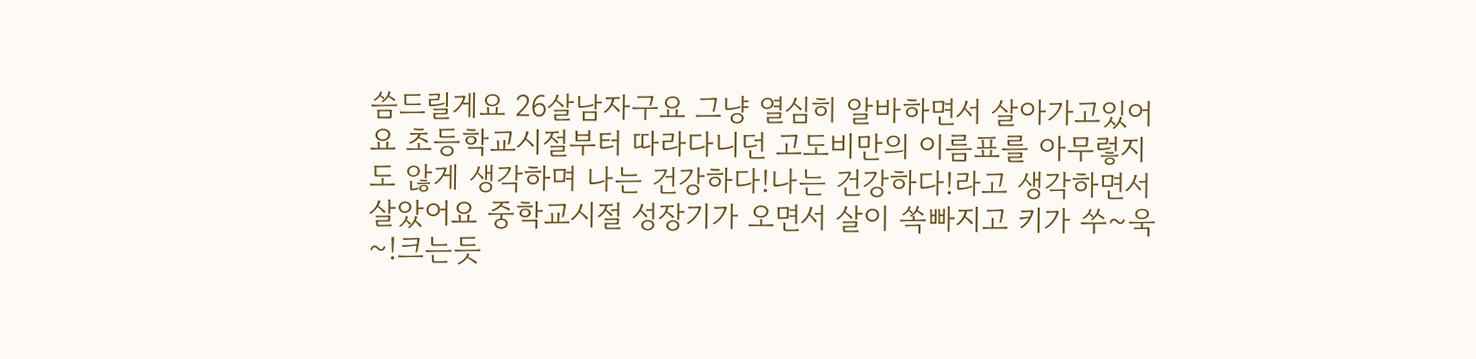씀드릴게요 26살남자구요 그냥 열심히 알바하면서 살아가고있어요 초등학교시절부터 따라다니던 고도비만의 이름표를 아무렇지도 않게 생각하며 나는 건강하다!나는 건강하다!라고 생각하면서 살았어요 중학교시절 성장기가 오면서 살이 쏙빠지고 키가 쑤~욱~!크는듯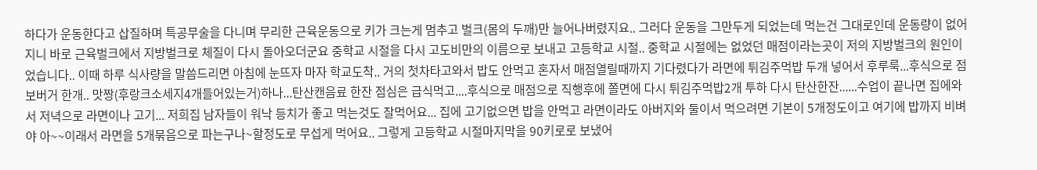하다가 운동한다고 삽질하며 특공무술을 다니며 무리한 근육운동으로 키가 크는게 멈추고 벌크(몸의 두깨)만 늘어나버렸지요.. 그러다 운동을 그만두게 되었는데 먹는건 그대로인데 운동량이 없어지니 바로 근육벌크에서 지방벌크로 체질이 다시 돌아오더군요 중학교 시절을 다시 고도비만의 이름으로 보내고 고등학교 시절.. 중학교 시절에는 없었던 매점이라는곳이 저의 지방벌크의 원인이었습니다.. 이때 하루 식사량을 말씀드리면 아침에 눈뜨자 마자 학교도착.. 거의 첫차타고와서 밥도 안먹고 혼자서 매점열릴때까지 기다렸다가 라면에 튀김주먹밥 두개 넣어서 후루룩...후식으로 점보버거 한개.. 맛짱(후랑크소세지4개들어있는거)하나...탄산캔음료 한잔 점심은 급식먹고....후식으로 매점으로 직행후에 쫄면에 다시 튀김주먹밥2개 투하 다시 탄산한잔......수업이 끝나면 집에와서 저녁으로 라면이나 고기... 저희집 남자들이 워낙 등치가 좋고 먹는것도 잘먹어요... 집에 고기없으면 밥을 안먹고 라면이라도 아버지와 둘이서 먹으려면 기본이 5개정도이고 여기에 밥까지 비벼야 아~~이래서 라면을 5개묶음으로 파는구나~할정도로 무섭게 먹어요.. 그렇게 고등학교 시절마지막을 90키로로 보냈어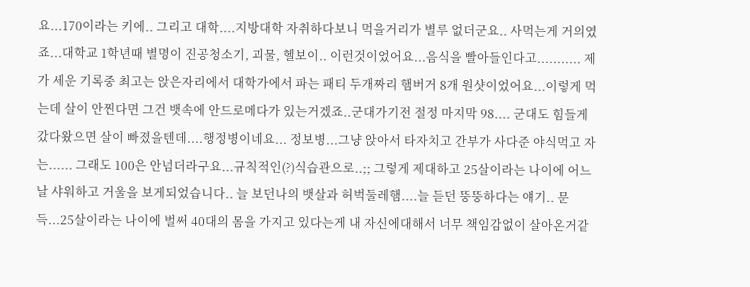요...170이라는 키에.. 그리고 대학....지방대학 자취하다보니 먹을거리가 별루 없더군요.. 사먹는게 거의였죠...대학교 1학년때 별명이 진공청소기, 괴물, 헬보이.. 이런것이었어요...음식을 빨아들인다고........... 제가 세운 기록중 최고는 앉은자리에서 대학가에서 파는 패티 두개짜리 햄버거 8개 원샷이었어요...이렇게 먹는데 살이 안찐다면 그건 뱃속에 안드로메다가 있는거겠죠..군대가기전 절정 마지막 98.... 군대도 힘들게 갔다왔으면 살이 빠졌을텐데....행정병이네요... 정보병...그냥 앉아서 타자치고 간부가 사다준 야식먹고 자는...... 그래도 100은 안넘더라구요...규칙적인(?)식습관으로..;; 그렇게 제대하고 25살이라는 나이에 어느날 샤워하고 거울을 보게되었습니다.. 늘 보던나의 뱃살과 허벅둘레햄....늘 듣던 뚱뚱하다는 얘기.. 문득...25살이라는 나이에 벌써 40대의 몸을 가지고 있다는게 내 자신에대해서 너무 책임감없이 살아온거같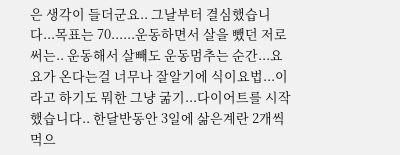은 생각이 들더군요.. 그날부터 결심했습니다...목표는 70......운동하면서 살을 뺐던 저로써는.. 운동해서 살빼도 운동멈추는 순간...요요가 온다는걸 너무나 잘알기에 식이요법...이라고 하기도 뭐한 그냥 굶기...다이어트를 시작했습니다.. 한달반동안 3일에 삶은계란 2개씩 먹으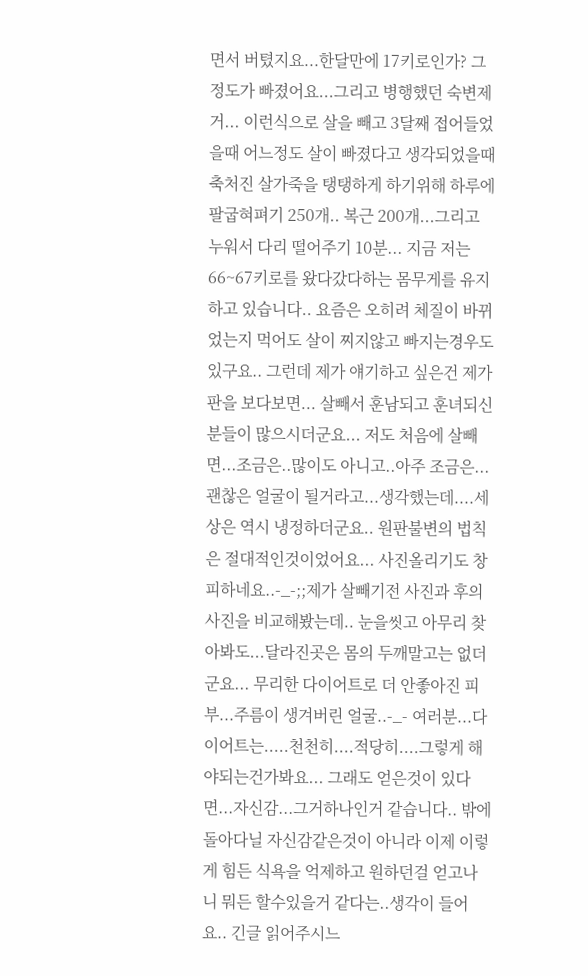면서 버텼지요...한달만에 17키로인가? 그정도가 빠졌어요...그리고 병행했던 숙변제거... 이런식으로 살을 빼고 3달째 접어들었을때 어느정도 살이 빠졌다고 생각되었을때 축처진 살가죽을 탱탱하게 하기위해 하루에 팔굽혀펴기 250개.. 복근 200개...그리고 누워서 다리 떨어주기 10분... 지금 저는 66~67키로를 왔다갔다하는 몸무게를 유지하고 있습니다.. 요즘은 오히려 체질이 바뀌었는지 먹어도 살이 찌지않고 빠지는경우도 있구요.. 그런데 제가 얘기하고 싶은건 제가 판을 보다보면... 살빼서 훈남되고 훈녀되신분들이 많으시더군요... 저도 처음에 살빼면...조금은..많이도 아니고..아주 조금은... 괜찮은 얼굴이 될거라고...생각했는데....세상은 역시 냉정하더군요.. 원판불변의 법칙은 절대적인것이었어요... 사진올리기도 창피하네요..-_-;;제가 살빼기전 사진과 후의 사진을 비교해봤는데.. 눈을씻고 아무리 찾아봐도...달라진곳은 몸의 두깨말고는 없더군요... 무리한 다이어트로 더 안좋아진 피부...주름이 생겨버린 얼굴..-_- 여러분...다이어트는.....천천히....적당히....그렇게 해야되는건가봐요... 그래도 얻은것이 있다면...자신감...그거하나인거 같습니다.. 밖에 돌아다닐 자신감같은것이 아니라 이제 이렇게 힘든 식욕을 억제하고 원하던걸 얻고나니 뭐든 할수있을거 같다는..생각이 들어요.. 긴글 읽어주시느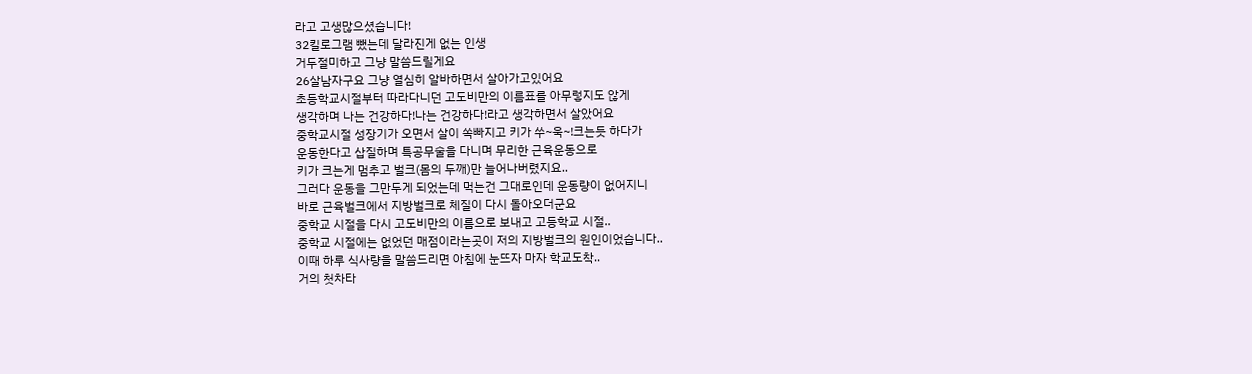라고 고생많으셨습니다!
32킬로그램 뺐는데 달라진게 없는 인생
거두절미하고 그냥 말씀드릴게요
26살남자구요 그냥 열심히 알바하면서 살아가고있어요
초등학교시절부터 따라다니던 고도비만의 이름표를 아무렇지도 않게
생각하며 나는 건강하다!나는 건강하다!라고 생각하면서 살았어요
중학교시절 성장기가 오면서 살이 쏙빠지고 키가 쑤~욱~!크는듯 하다가
운동한다고 삽질하며 특공무술을 다니며 무리한 근육운동으로
키가 크는게 멈추고 벌크(몸의 두깨)만 늘어나버렸지요..
그러다 운동을 그만두게 되었는데 먹는건 그대로인데 운동량이 없어지니
바로 근육벌크에서 지방벌크로 체질이 다시 돌아오더군요
중학교 시절을 다시 고도비만의 이름으로 보내고 고등학교 시절..
중학교 시절에는 없었던 매점이라는곳이 저의 지방벌크의 원인이었습니다..
이때 하루 식사량을 말씀드리면 아침에 눈뜨자 마자 학교도착..
거의 첫차타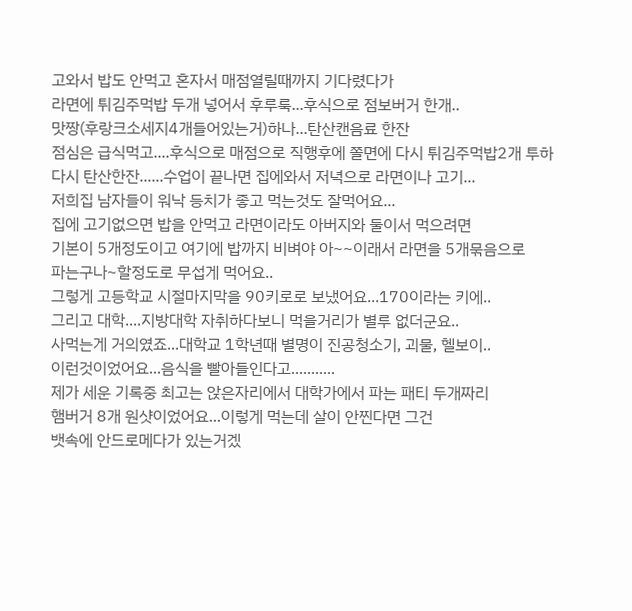고와서 밥도 안먹고 혼자서 매점열릴때까지 기다렸다가
라면에 튀김주먹밥 두개 넣어서 후루룩...후식으로 점보버거 한개..
맛짱(후랑크소세지4개들어있는거)하나...탄산캔음료 한잔
점심은 급식먹고....후식으로 매점으로 직행후에 쫄면에 다시 튀김주먹밥2개 투하
다시 탄산한잔......수업이 끝나면 집에와서 저녁으로 라면이나 고기...
저희집 남자들이 워낙 등치가 좋고 먹는것도 잘먹어요...
집에 고기없으면 밥을 안먹고 라면이라도 아버지와 둘이서 먹으려면
기본이 5개정도이고 여기에 밥까지 비벼야 아~~이래서 라면을 5개묶음으로
파는구나~할정도로 무섭게 먹어요..
그렇게 고등학교 시절마지막을 90키로로 보냈어요...170이라는 키에..
그리고 대학....지방대학 자취하다보니 먹을거리가 별루 없더군요..
사먹는게 거의였죠...대학교 1학년때 별명이 진공청소기, 괴물, 헬보이..
이런것이었어요...음식을 빨아들인다고...........
제가 세운 기록중 최고는 앉은자리에서 대학가에서 파는 패티 두개짜리
햄버거 8개 원샷이었어요...이렇게 먹는데 살이 안찐다면 그건
뱃속에 안드로메다가 있는거겠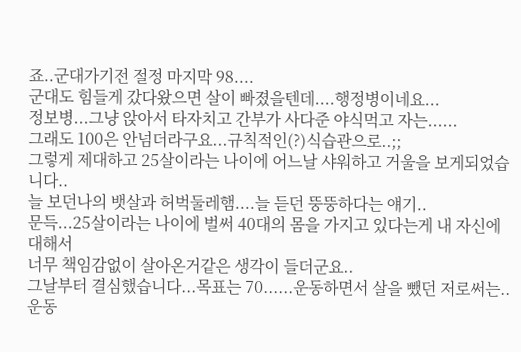죠..군대가기전 절정 마지막 98....
군대도 힘들게 갔다왔으면 살이 빠졌을텐데....행정병이네요...
정보병...그냥 앉아서 타자치고 간부가 사다준 야식먹고 자는......
그래도 100은 안넘더라구요...규칙적인(?)식습관으로..;;
그렇게 제대하고 25살이라는 나이에 어느날 샤워하고 거울을 보게되었습니다..
늘 보던나의 뱃살과 허벅둘레햄....늘 듣던 뚱뚱하다는 얘기..
문득...25살이라는 나이에 벌써 40대의 몸을 가지고 있다는게 내 자신에대해서
너무 책임감없이 살아온거같은 생각이 들더군요..
그날부터 결심했습니다...목표는 70......운동하면서 살을 뺐던 저로써는..
운동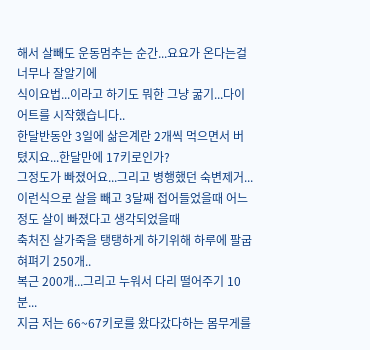해서 살빼도 운동멈추는 순간...요요가 온다는걸 너무나 잘알기에
식이요법...이라고 하기도 뭐한 그냥 굶기...다이어트를 시작했습니다..
한달반동안 3일에 삶은계란 2개씩 먹으면서 버텼지요...한달만에 17키로인가?
그정도가 빠졌어요...그리고 병행했던 숙변제거...
이런식으로 살을 빼고 3달째 접어들었을때 어느정도 살이 빠졌다고 생각되었을때
축처진 살가죽을 탱탱하게 하기위해 하루에 팔굽혀펴기 250개..
복근 200개...그리고 누워서 다리 떨어주기 10분...
지금 저는 66~67키로를 왔다갔다하는 몸무게를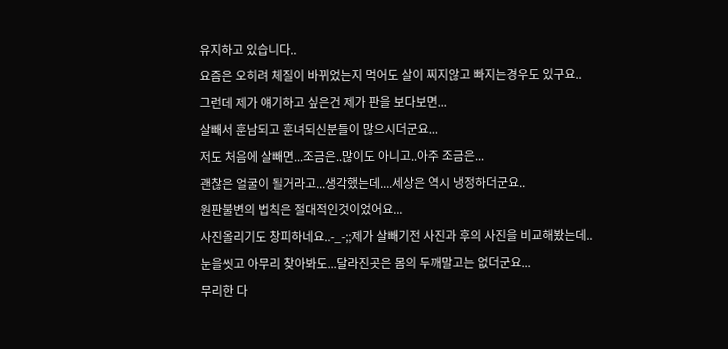유지하고 있습니다..
요즘은 오히려 체질이 바뀌었는지 먹어도 살이 찌지않고 빠지는경우도 있구요..
그런데 제가 얘기하고 싶은건 제가 판을 보다보면...
살빼서 훈남되고 훈녀되신분들이 많으시더군요...
저도 처음에 살빼면...조금은..많이도 아니고..아주 조금은...
괜찮은 얼굴이 될거라고...생각했는데....세상은 역시 냉정하더군요..
원판불변의 법칙은 절대적인것이었어요...
사진올리기도 창피하네요..-_-;;제가 살빼기전 사진과 후의 사진을 비교해봤는데..
눈을씻고 아무리 찾아봐도...달라진곳은 몸의 두깨말고는 없더군요...
무리한 다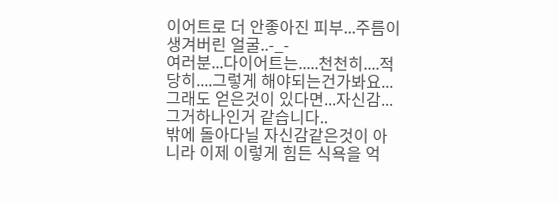이어트로 더 안좋아진 피부...주름이 생겨버린 얼굴..-_-
여러분...다이어트는.....천천히....적당히....그렇게 해야되는건가봐요...
그래도 얻은것이 있다면...자신감...그거하나인거 같습니다..
밖에 돌아다닐 자신감같은것이 아니라 이제 이렇게 힘든 식욕을 억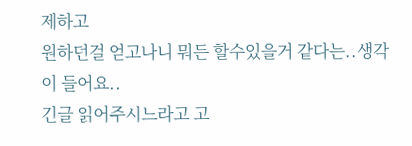제하고
원하던걸 얻고나니 뭐든 할수있을거 같다는..생각이 들어요..
긴글 읽어주시느라고 고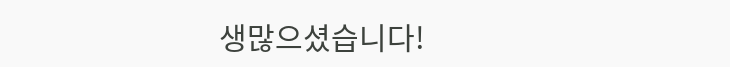생많으셨습니다!